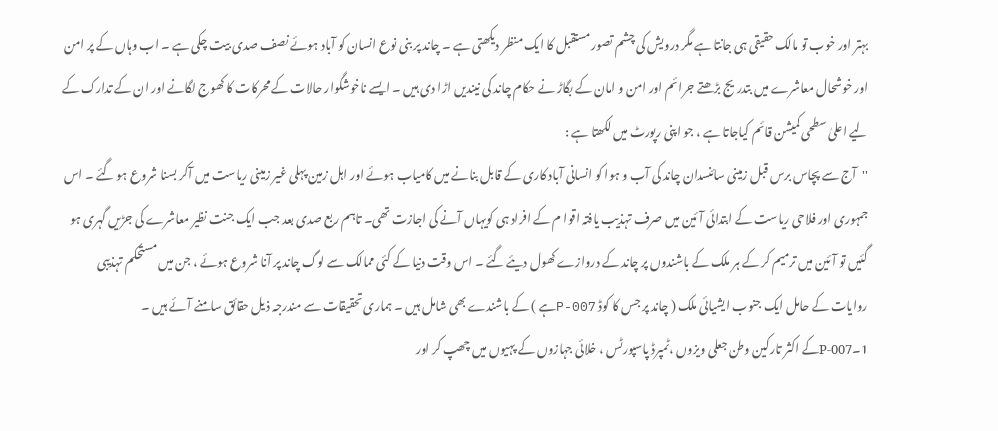بہتر اور خوب تو مالک حقیقی ہی جانتا ہے مگر درویش کی چشم تصور مستقبل کا ایک منظر دیکھتی ہے ۔ چاند پر بنی نوع انسان کو آباد ہوئے نصف صدی بیت چکی ہے ۔ اب وہاں کے پر امن اور خوشحال معاشرے میں بتدریج بڑھتے جرائم اور امن و امان کے بگاڑ نے حکام چاند کی نیندیں اڑا دی ہیں ۔ ایسے ناخوشگوار حالات کے محرکات کا کھوج لگانے اور ان کے تدارک کے لیے اعلیٰ سطحی کمیشن قائم کیاجاتا ہے ، جو اپنی رپورٹ میں لکھتا ہے :
''آج سے پچاس برس قبل زمینی سائنسدان چاند کی آب و ہوا کو انسانی آباد کاری کے قابل بنانے میں کامیاب ہوئے اور اہل زمین پہلی غیر زمینی ریاست میں آکر بسنا شروع ہو گئے ۔ اس جمہوری اور فلاحی ریاست کے ابتدائی آئین میں صرف تہذیب یافتہ اقوا م کے افراد ہی کویہاں آنے کی اجازت تھی۔ تاہم ربع صدی بعد جب ایک جنت نظیر معاشرے کی جڑیں گہری ہو گئیں تو آئین میں ترمیم کر کے ہر ملک کے باشندوں پر چاند کے دروازے کھول دیئے گئے ۔ اس وقت دنیا کے کئی ممالک سے لوگ چاند پر آنا شروع ہوئے ، جن میں مستحکم تہذیبی روایات کے حامل ایک جنوب ایشیائی ملک ( چاند پر جس کا کوڈ P-007ہے ) کے باشندے بھی شامل ہیں ۔ ہماری تحقیقات سے مندرجہ ذیل حقائق سامنے آئے ہیں ۔
1۔P-007کے اکثر تارکین وطن جعلی ویزوں ،ٹمپرڈ پاسپورٹس ، خلائی جہازوں کے پہیوں میں چھپ کر اور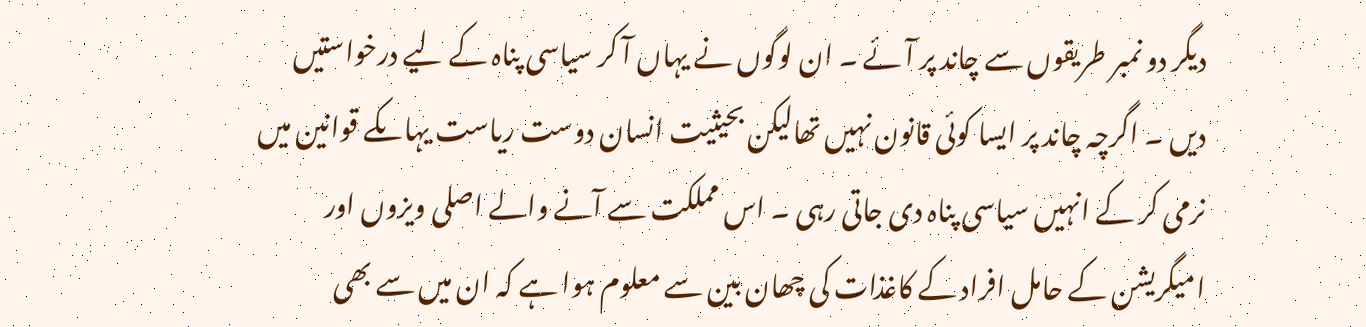دیگر دو نمبر طریقوں سے چاند پر آئے ۔ ان لوگوں نے یہاں آ کر سیاسی پناہ کے لیے درخواستیں دیں ۔ اگرچہ چاند پر ایسا کوئی قانون نہیں تھالیکن بحیثیت انسان دوست ریاست یہاںکے قوانین میں نرمی کر کے انہیں سیاسی پناہ دی جاتی رہی ۔ اس مملکت سے آنے والے اصلی ویزوں اور امیگریشن کے حامل افراد کے کاغذات کی چھان بین سے معلوم ہوا ہے کہ ان میں سے بھی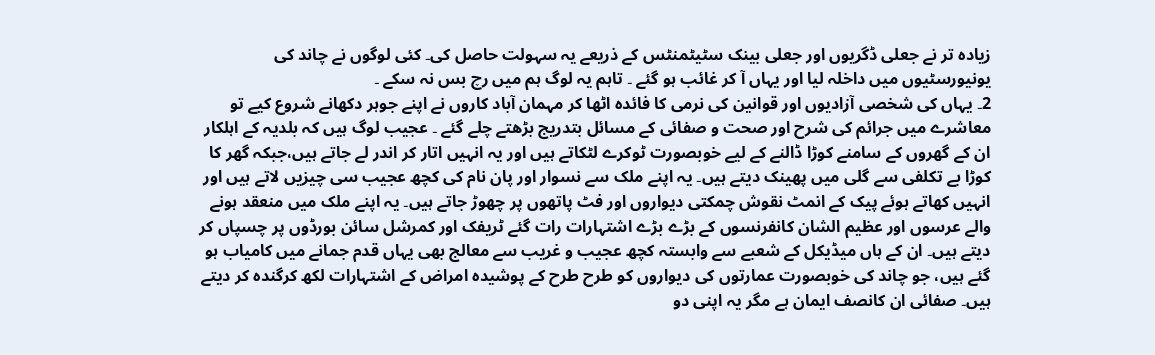زیادہ تر نے جعلی ڈگریوں اور جعلی بینک سٹیٹمنٹس کے ذریعے یہ سہولت حاصل کی۔ کئی لوگوں نے چاند کی یونیورسٹیوں میں داخلہ لیا اور یہاں آ کر غائب ہو گئے ۔ تاہم یہ لوگ ہم میں رچ بس نہ سکے ۔
2۔ یہاں کی شخصی آزادیوں اور قوانین کی نرمی کا فائدہ اٹھا کر مہمان آباد کاروں نے اپنے جوہر دکھانے شروع کیے تو معاشرے میں جرائم کی شرح اور صحت و صفائی کے مسائل بتدریج بڑھتے چلے گئے ۔ عجیب لوگ ہیں کہ بلدیہ کے اہلکار ان کے گھروں کے سامنے کوڑا ڈالنے کے لیے خوبصورت ٹوکرے لٹکاتے ہیں اور یہ انہیں اتار کر اندر لے جاتے ہیں،جبکہ گھر کا کوڑا بے تکلفی سے گلی میں پھینک دیتے ہیں۔ یہ اپنے ملک سے نسوار اور پان نام کی کچھ عجیب سی چیزیں لاتے ہیں اور انہیں کھاتے ہوئے پیک کے انمٹ نقوش چمکتی دیواروں اور فٹ پاتھوں پر چھوڑ جاتے ہیں۔ یہ اپنے ملک میں منعقد ہونے والے عرسوں اور عظیم الشان کانفرنسوں کے بڑے بڑے اشتہارات رات گئے ٹریفک اور کمرشل سائن بورڈوں پر چسپاں کر دیتے ہیں۔ ان کے ہاں میڈیکل کے شعبے سے وابستہ کچھ عجیب و غریب سے معالج بھی یہاں قدم جمانے میں کامیاب ہو گئے ہیں، جو چاند کی خوبصورت عمارتوں کی دیواروں کو طرح طرح کے پوشیدہ امراض کے اشتہارات لکھ کرگندہ کر دیتے ہیں۔ صفائی ان کانصف ایمان ہے مگر یہ اپنی دو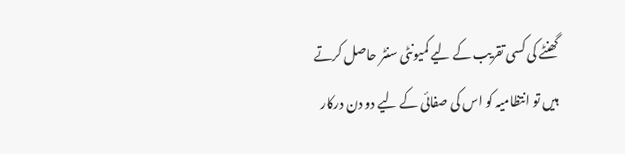گھنٹے کی کسی تقریب کے لیے کمیونٹی سنٹر حاصل کرتے ہیں تو انتظامیہ کو اس کی صفائی کے لیے دو دن درکار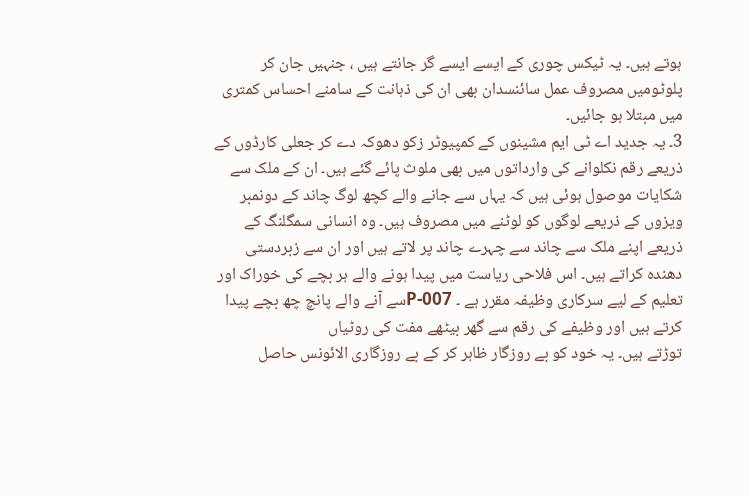ہوتے ہیں۔ یہ ٹیکس چوری کے ایسے ایسے گر جانتے ہیں ، جنہیں جان کر پلوٹومیں مصروف عمل سائنسدان بھی ان کی ذہانت کے سامنے احساس کمتری میں مبتلا ہو جائیں۔
3۔ یہ جدید اے ٹی ایم مشینوں کے کمپیوٹر زکو دھوکہ دے کر جعلی کارڈوں کے ذریعے رقم نکلوانے کی وارداتوں میں بھی ملوث پائے گئے ہیں۔ ان کے ملک سے شکایات موصول ہوئی ہیں کہ یہاں سے جانے والے کچھ لوگ چاند کے دونمبر ویزوں کے ذریعے لوگوں کو لوٹنے میں مصروف ہیں۔ وہ انسانی سمگلنگ کے ذریعے اپنے ملک سے چاند سے چہرے چاند پر لاتے ہیں اور ان سے زبردستی دھندہ کراتے ہیں۔ اس فلاحی ریاست میں پیدا ہونے والے ہر بچے کی خوراک اور تعلیم کے لیے سرکاری وظیفہ مقرر ہے ۔ P-007سے آنے والے پانچ چھ بچے پیدا کرتے ہیں اور وظیفے کی رقم سے گھر بیٹھے مفت کی روٹیاں
توڑتے ہیں۔ یہ خود کو بے روزگار ظاہر کر کے بے روزگاری الائونس حاصل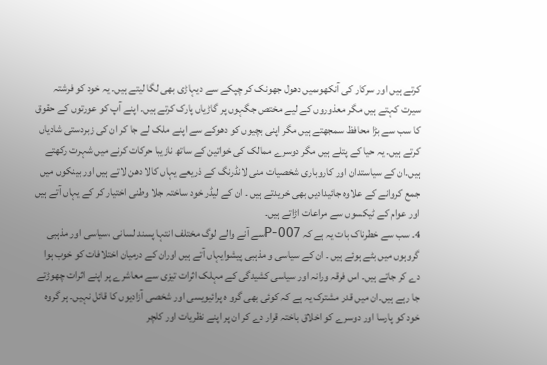کرتے ہیں اور سرکار کی آنکھوںمیں دھول جھونک کر چپکے سے دیہاڑی بھی لگا لیتے ہیں۔ یہ خود کو فرشتہ سیرت کہتے ہیں مگر معذوروں کے لیے مختص جگہوں پر گاڑیاں پارک کرتے ہیں۔ اپنے آپ کو عورتوں کے حقوق کا سب سے بڑا محافظ سمجھتے ہیں مگر اپنی بچیوں کو دھوکے سے اپنے ملک لے جا کر ان کی زبردستی شادیاں کرتے ہیں۔ یہ حیا کے پتلے ہیں مگر دوسرے ممالک کی خواتین کے ساتھ نازیبا حرکات کرنے میں شہرت رکھتے ہیں۔ان کے سیاستدان اور کاروباری شخصیات منی لانڈرنگ کے ذریعے یہاں کالا دھن لاتے ہیں اور بینکوں میں جمع کروانے کے علاوہ جائیدادیں بھی خریدتے ہیں ۔ ان کے لیڈر خود ساختہ جلا وطنی اختیار کر کے یہاں آتے ہیں اور عوام کے ٹیکسوں سے مراعات اڑاتے ہیں۔
4۔ سب سے خطرناک بات یہ ہے کہ P-007سے آنے والے لوگ مختلف انتہا پسند لسانی ،سیاسی اور مذہبی گروہوں میں بٹے ہوئے ہیں ۔ ان کے سیاسی و مذہبی پیشوایہاں آتے ہیں اوران کے درمیان اختلافات کو خوب ہوا دے کر جاتے ہیں۔ اس فرقہ ورانہ اور سیاسی کشیدگی کے مہلک اثرات تیزی سے معاشرے پر اپنے اثرات چھوڑتے جا رہے ہیں۔ان میں قدر مشترک یہ ہے کہ کوئی بھی گرو ہ پرائیویسی اور شخصی آزادیوں کا قائل نہیں۔ ہر گروہ خود کو پارسا اور دوسرے کو اخلاق باختہ قرار دے کر ان پر اپنے نظریات اور کلچر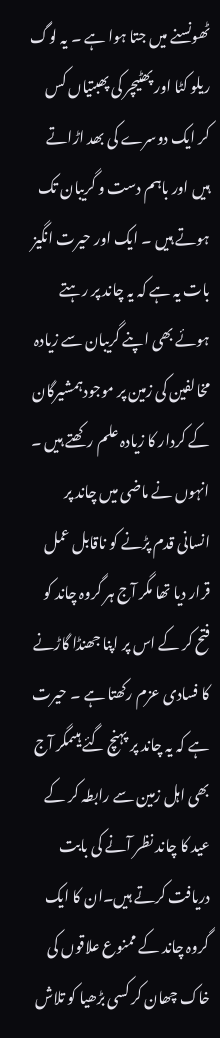ٹھونسنے میں جتا ہوا ہے ۔ یہ لوگ ریلو کٹا اور پھٹیچر کی پھبتیاں کس کر ایک دوسرے کی بھد اڑاتے ہیں اور باہم دست و گریبان تک ہوتے ہیں ۔ ایک اور حیرت انگیز بات یہ ہے کہ یہ چاند پر رہتے ہوئے بھی اپنے گریبان سے زیادہ مخالفین کی زمین پر موجودہمشیرگان کے کردار کا زیادہ علم رکھتے ہیں ۔ انہوں نے ماضی میں چاند پر انسانی قدم پڑنے کو ناقابل عمل قرار دیا تھا مگر آج ہر گروہ چاند کو فتح کر کے اس پر اپنا جھنڈا گاڑنے کا فسادی عزم رکھتا ہے ۔ حیرت ہے کہ یہ چاند پر پہنچ گئے ہیںمگر آج بھی اہل زمین سے رابطہ کر کے عید کا چاند نظر آنے کی بابت دریافت کرتے ہیں۔ان کا ایک گروہ چاند کے ممنوع علاقوں کی خاک چھان کر کسی بڑھیا کو تلاش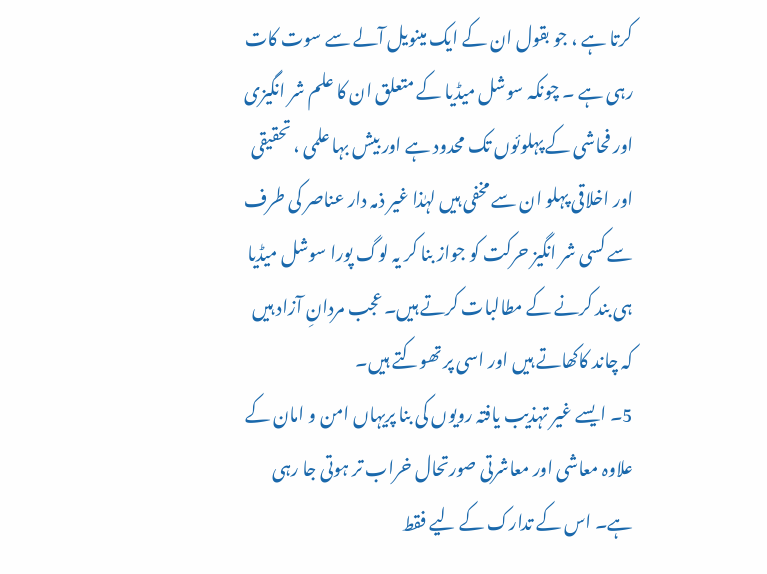کرتا ہے ، جو بقول ان کے ایک مینویل آلے سے سوت کات رہی ہے ۔ چونکہ سوشل میڈیا کے متعلق ان کا علم شر انگیزی اور فحاشی کے پہلوئوں تک محدود ہے اور بیش بہا علمی ، تحقیقی اور اخلاقی پہلو ان سے مخفی ہیں لہٰذا غیر ذمہ دار عناصر کی طرف سے کسی شر انگیز حرکت کو جواز بنا کر یہ لوگ پورا سوشل میڈیا ہی بند کرنے کے مطالبات کرتے ہیں۔ عجب مردانِ آزاد ہیں کہ چاند کاکھاتے ہیں اور اسی پر تھوکتے ہیں۔
5۔ ایسے غیر تہذیب یافتہ رویوں کی بنا پریہاں امن و امان کے علاوہ معاشی اور معاشرتی صورتحال خراب تر ہوتی جا رہی ہے۔ اس کے تدارک کے لیے فقط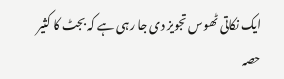ایک نکاتی ٹھوس تجویز دی جا رہی ہے کہ بجٹ کا کثیر حصہ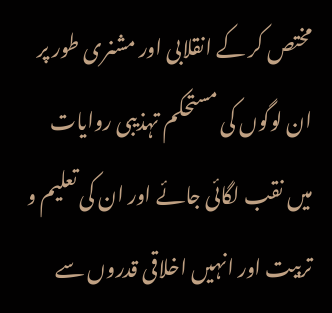مختص کر کے انقلابی اور مشنری طور پر ان لوگوں کی مستحکم تہذیبی روایات میں نقب لگائی جائے اور ان کی تعلیم و تربیت اور انہیں اخلاقی قدروں سے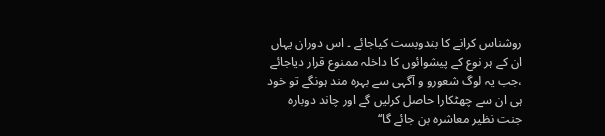روشناس کرانے کا بندوبست کیاجائے ۔ اس دوران یہاں ان کے ہر نوع کے پیشوائوں کا داخلہ ممنوع قرار دیاجائے ،جب یہ لوگ شعورو و آگہی سے بہرہ مند ہونگے تو خود ہی ان سے چھٹکارا حاصل کرلیں گے اور چاند دوبارہ جنت نظیر معاشرہ بن جائے گا‘‘